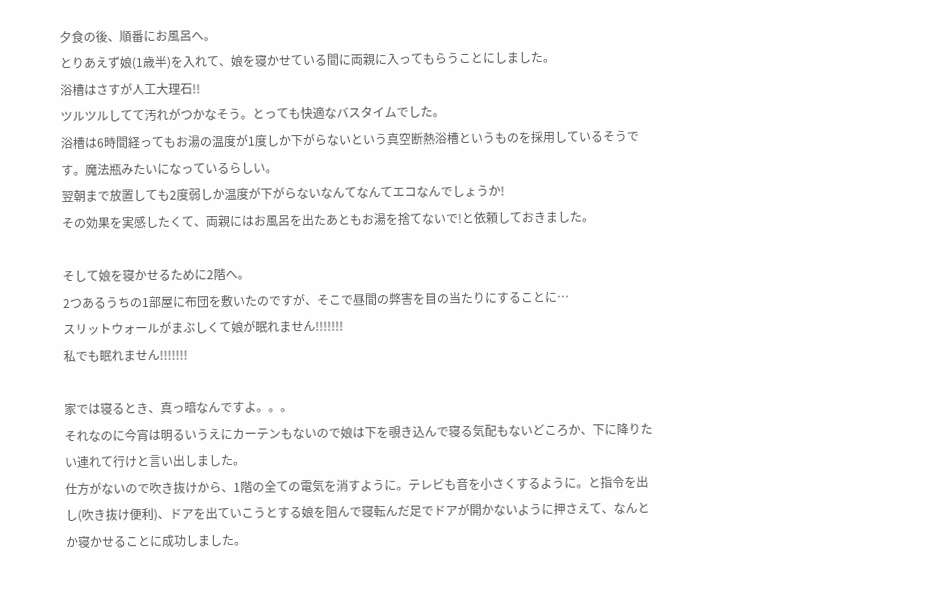夕食の後、順番にお風呂へ。
とりあえず娘(1歳半)を入れて、娘を寝かせている間に両親に入ってもらうことにしました。
浴槽はさすが人工大理石!!
ツルツルしてて汚れがつかなそう。とっても快適なバスタイムでした。
浴槽は6時間経ってもお湯の温度が1度しか下がらないという真空断熱浴槽というものを採用しているそうです。魔法瓶みたいになっているらしい。
翌朝まで放置しても2度弱しか温度が下がらないなんてなんてエコなんでしょうか!
その効果を実感したくて、両親にはお風呂を出たあともお湯を捨てないで!と依頼しておきました。

そして娘を寝かせるために2階へ。
2つあるうちの1部屋に布団を敷いたのですが、そこで昼間の弊害を目の当たりにすることに…
スリットウォールがまぶしくて娘が眠れません!!!!!!!
私でも眠れません!!!!!!!

家では寝るとき、真っ暗なんですよ。。。
それなのに今宵は明るいうえにカーテンもないので娘は下を覗き込んで寝る気配もないどころか、下に降りたい連れて行けと言い出しました。
仕方がないので吹き抜けから、1階の全ての電気を消すように。テレビも音を小さくするように。と指令を出し(吹き抜け便利)、ドアを出ていこうとする娘を阻んで寝転んだ足でドアが開かないように押さえて、なんとか寝かせることに成功しました。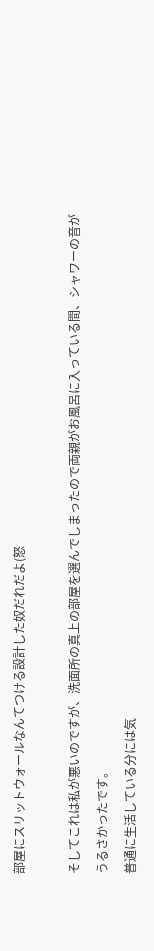部屋にスリットウォールなんてつける設計した奴だれだよ(怒

そしてこれは私が悪いのですが、洗面所の真上の部屋を選んでしまったので両親がお風呂に入っている間、シャワーの音がうるさかったです。
普通に生活している分には気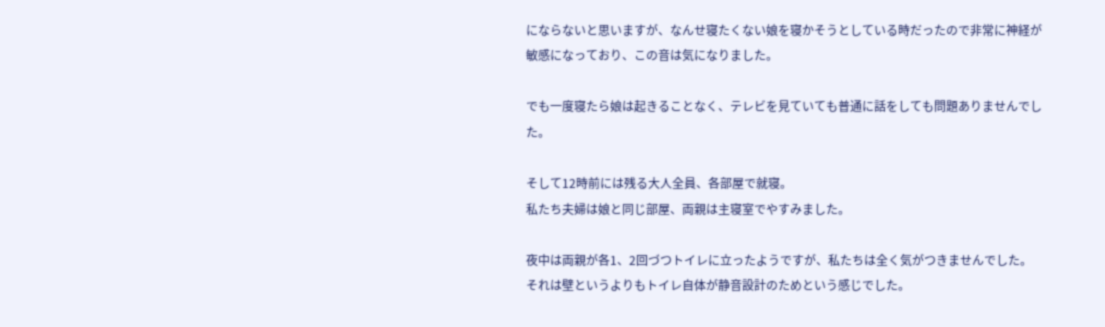にならないと思いますが、なんせ寝たくない娘を寝かそうとしている時だったので非常に神経が敏感になっており、この音は気になりました。

でも一度寝たら娘は起きることなく、テレビを見ていても普通に話をしても問題ありませんでした。

そして12時前には残る大人全員、各部屋で就寝。
私たち夫婦は娘と同じ部屋、両親は主寝室でやすみました。

夜中は両親が各1、2回づつトイレに立ったようですが、私たちは全く気がつきませんでした。
それは壁というよりもトイレ自体が静音設計のためという感じでした。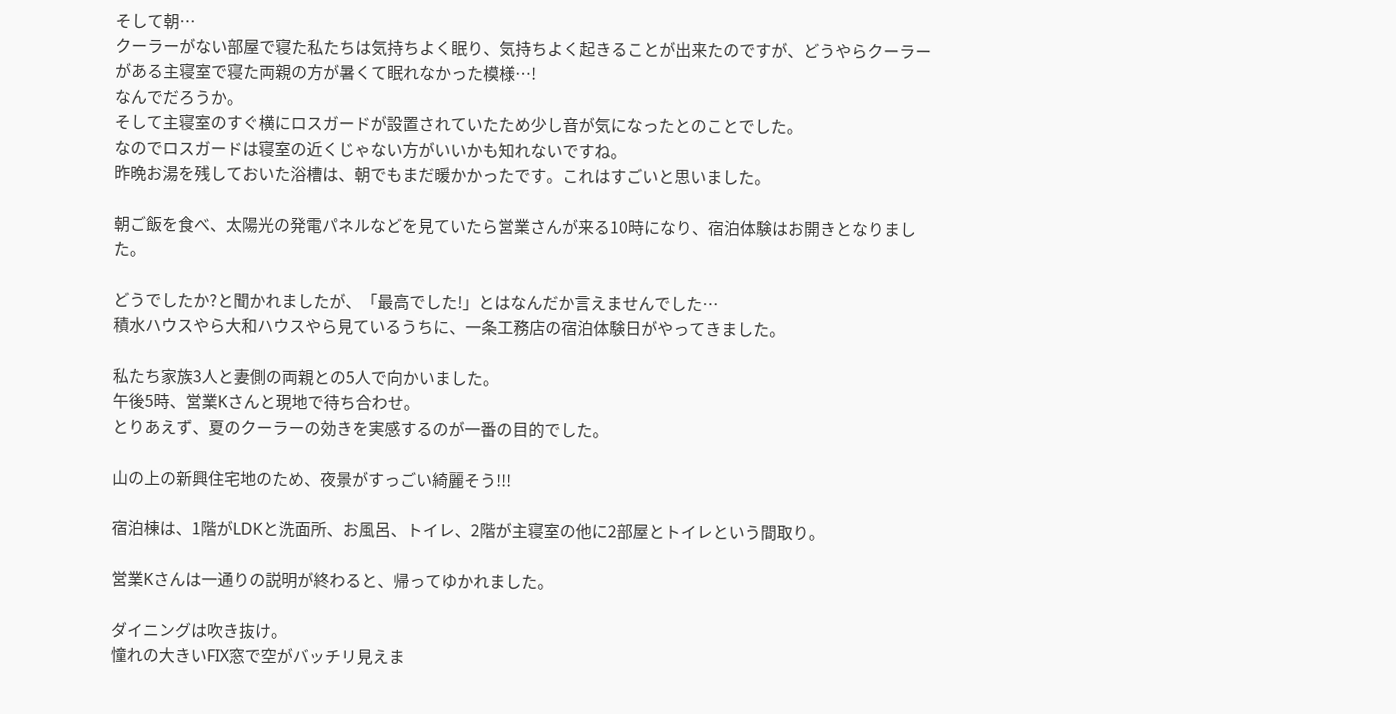そして朝…
クーラーがない部屋で寝た私たちは気持ちよく眠り、気持ちよく起きることが出来たのですが、どうやらクーラーがある主寝室で寝た両親の方が暑くて眠れなかった模様…!
なんでだろうか。
そして主寝室のすぐ横にロスガードが設置されていたため少し音が気になったとのことでした。
なのでロスガードは寝室の近くじゃない方がいいかも知れないですね。
昨晩お湯を残しておいた浴槽は、朝でもまだ暖かかったです。これはすごいと思いました。

朝ご飯を食べ、太陽光の発電パネルなどを見ていたら営業さんが来る10時になり、宿泊体験はお開きとなりました。

どうでしたか?と聞かれましたが、「最高でした!」とはなんだか言えませんでした…
積水ハウスやら大和ハウスやら見ているうちに、一条工務店の宿泊体験日がやってきました。

私たち家族3人と妻側の両親との5人で向かいました。
午後5時、営業Kさんと現地で待ち合わせ。
とりあえず、夏のクーラーの効きを実感するのが一番の目的でした。

山の上の新興住宅地のため、夜景がすっごい綺麗そう!!!

宿泊棟は、1階がLDKと洗面所、お風呂、トイレ、2階が主寝室の他に2部屋とトイレという間取り。

営業Kさんは一通りの説明が終わると、帰ってゆかれました。

ダイニングは吹き抜け。
憧れの大きいFIX窓で空がバッチリ見えま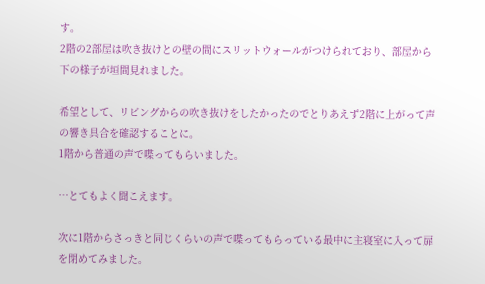す。
2階の2部屋は吹き抜けとの壁の間にスリットウォールがつけられており、部屋から下の様子が垣間見れました。

希望として、リビングからの吹き抜けをしたかったのでとりあえず2階に上がって声の響き具合を確認することに。
1階から普通の声で喋ってもらいました。

…とてもよく聞こえます。

次に1階からさっきと同じくらいの声で喋ってもらっている最中に主寝室に入って扉を閉めてみました。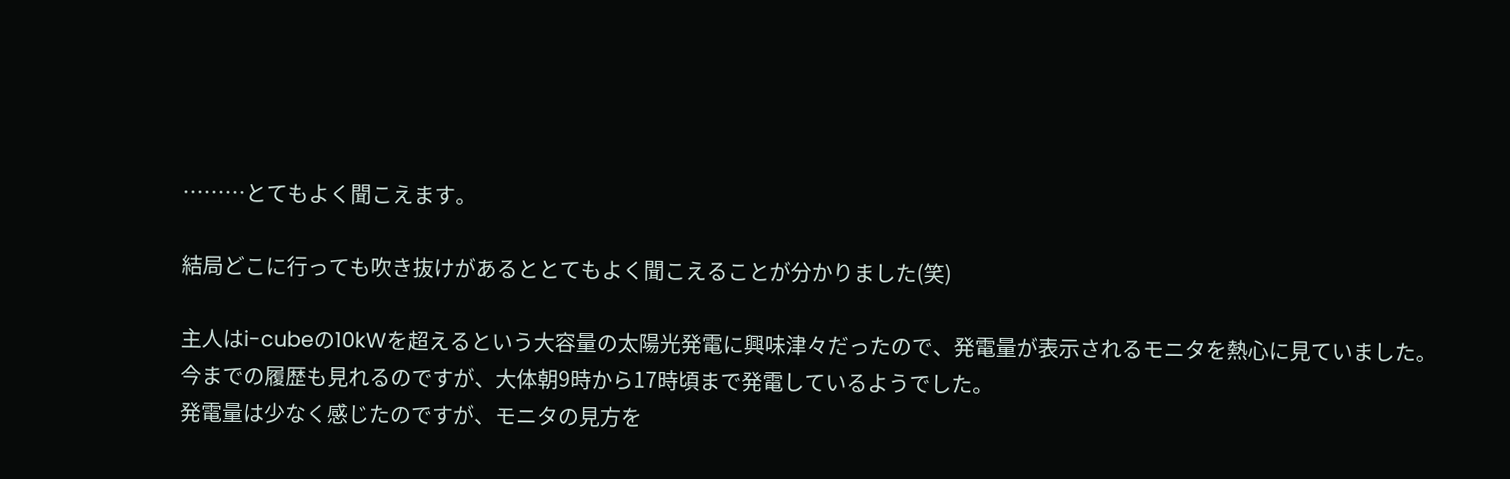………とてもよく聞こえます。

結局どこに行っても吹き抜けがあるととてもよく聞こえることが分かりました(笑)

主人はi-cubeの10kWを超えるという大容量の太陽光発電に興味津々だったので、発電量が表示されるモニタを熱心に見ていました。
今までの履歴も見れるのですが、大体朝9時から17時頃まで発電しているようでした。
発電量は少なく感じたのですが、モニタの見方を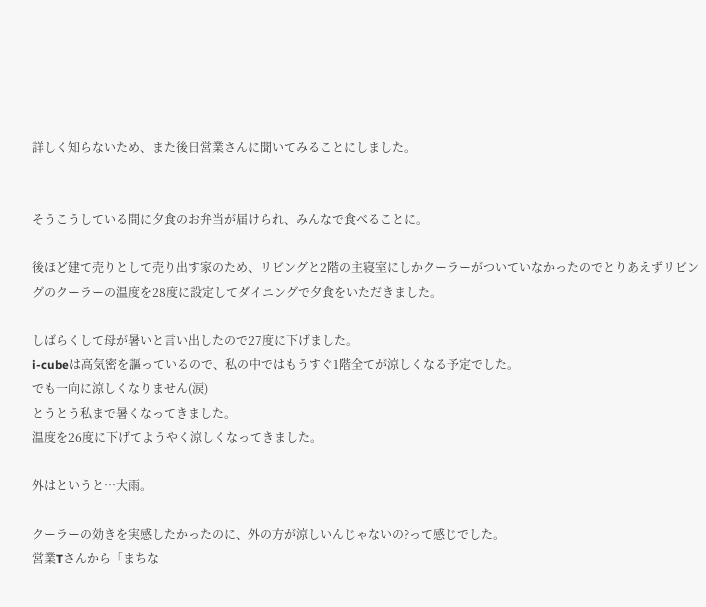詳しく知らないため、また後日営業さんに聞いてみることにしました。


そうこうしている間に夕食のお弁当が届けられ、みんなで食べることに。

後ほど建て売りとして売り出す家のため、リビングと2階の主寝室にしかクーラーがついていなかったのでとりあえずリビングのクーラーの温度を28度に設定してダイニングで夕食をいただきました。

しばらくして母が暑いと言い出したので27度に下げました。
i-cubeは高気密を謳っているので、私の中ではもうすぐ1階全てが涼しくなる予定でした。
でも一向に涼しくなりません(涙)
とうとう私まで暑くなってきました。
温度を26度に下げてようやく涼しくなってきました。

外はというと…大雨。

クーラーの効きを実感したかったのに、外の方が涼しいんじゃないの?って感じでした。
営業Tさんから「まちな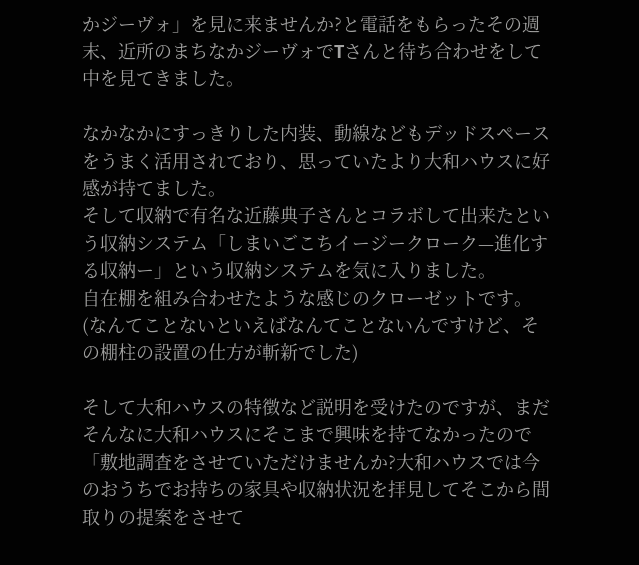かジーヴォ」を見に来ませんか?と電話をもらったその週末、近所のまちなかジーヴォでTさんと待ち合わせをして中を見てきました。

なかなかにすっきりした内装、動線などもデッドスペースをうまく活用されており、思っていたより大和ハウスに好感が持てました。
そして収納で有名な近藤典子さんとコラボして出来たという収納システム「しまいごこちイージークローク—進化する収納ー」という収納システムを気に入りました。
自在棚を組み合わせたような感じのクローゼットです。(なんてことないといえばなんてことないんですけど、その棚柱の設置の仕方が斬新でした)

そして大和ハウスの特徴など説明を受けたのですが、まだそんなに大和ハウスにそこまで興味を持てなかったので「敷地調査をさせていただけませんか?大和ハウスでは今のおうちでお持ちの家具や収納状況を拝見してそこから間取りの提案をさせて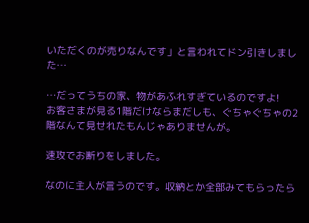いただくのが売りなんです」と言われてドン引きしました…

…だってうちの家、物があふれすぎているのですよ!
お客さまが見る1階だけならまだしも、ぐちゃぐちゃの2階なんて見せれたもんじゃありませんが。

速攻でお断りをしました。

なのに主人が言うのです。収納とか全部みてもらったら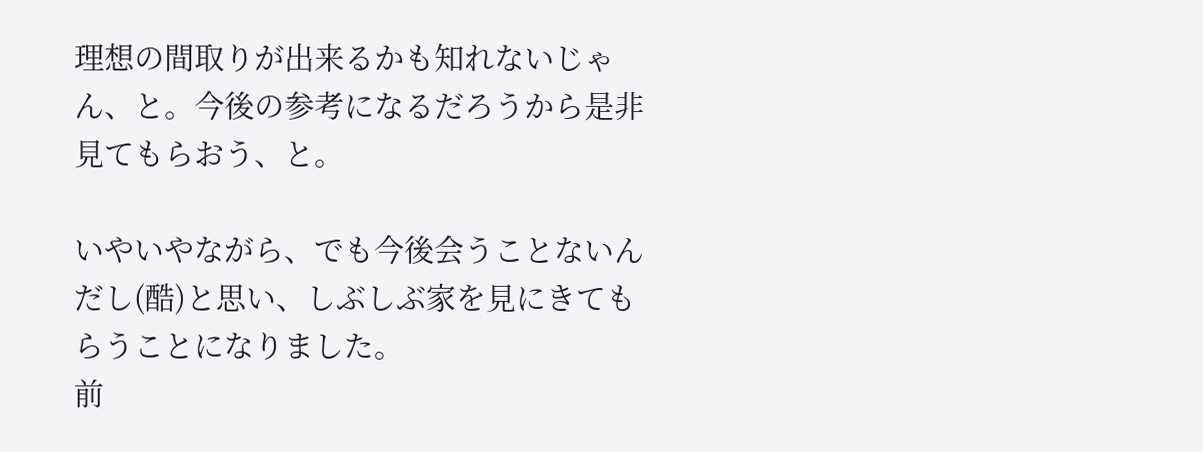理想の間取りが出来るかも知れないじゃん、と。今後の参考になるだろうから是非見てもらおう、と。

いやいやながら、でも今後会うことないんだし(酷)と思い、しぶしぶ家を見にきてもらうことになりました。
前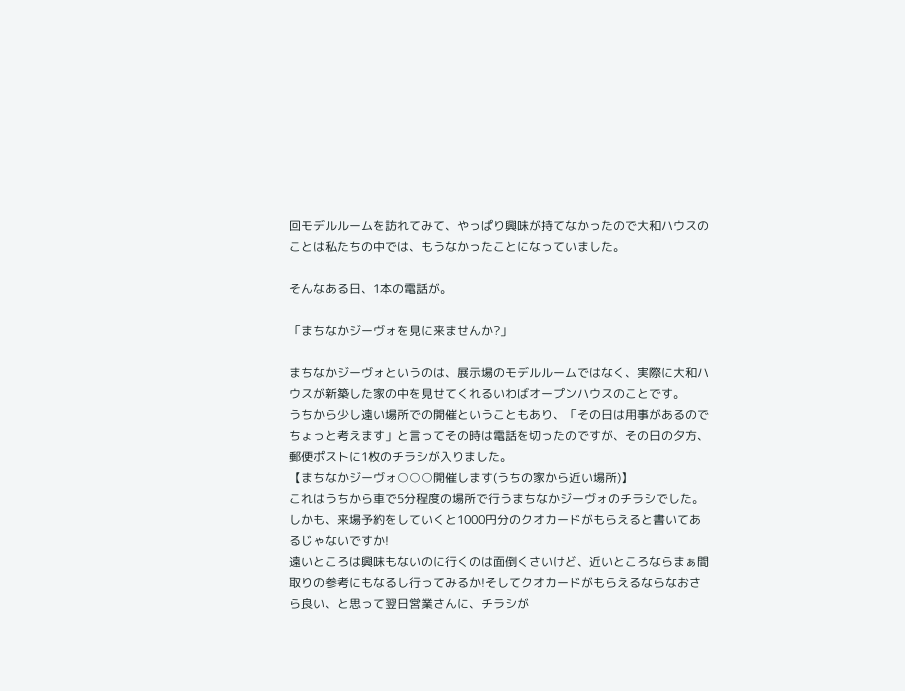回モデルルームを訪れてみて、やっぱり興味が持てなかったので大和ハウスのことは私たちの中では、もうなかったことになっていました。

そんなある日、1本の電話が。

「まちなかジーヴォを見に来ませんか?」

まちなかジーヴォというのは、展示場のモデルルームではなく、実際に大和ハウスが新築した家の中を見せてくれるいわばオープンハウスのことです。
うちから少し遠い場所での開催ということもあり、「その日は用事があるのでちょっと考えます」と言ってその時は電話を切ったのですが、その日の夕方、郵便ポストに1枚のチラシが入りました。
【まちなかジーヴォ○○○開催します(うちの家から近い場所)】
これはうちから車で5分程度の場所で行うまちなかジーヴォのチラシでした。
しかも、来場予約をしていくと1000円分のクオカードがもらえると書いてあるじゃないですか!
遠いところは興味もないのに行くのは面倒くさいけど、近いところならまぁ間取りの参考にもなるし行ってみるか!そしてクオカードがもらえるならなおさら良い、と思って翌日営業さんに、チラシが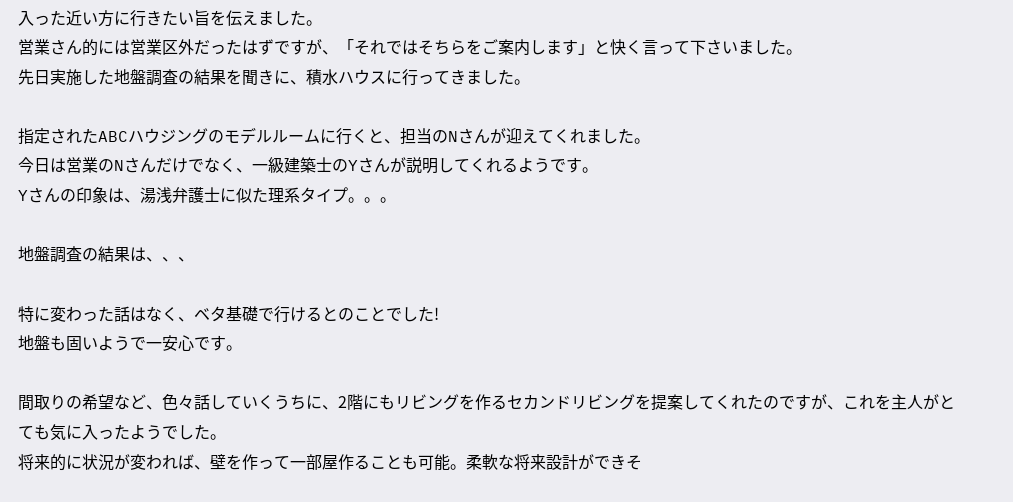入った近い方に行きたい旨を伝えました。
営業さん的には営業区外だったはずですが、「それではそちらをご案内します」と快く言って下さいました。
先日実施した地盤調査の結果を聞きに、積水ハウスに行ってきました。

指定されたABCハウジングのモデルルームに行くと、担当のNさんが迎えてくれました。
今日は営業のNさんだけでなく、一級建築士のYさんが説明してくれるようです。
Yさんの印象は、湯浅弁護士に似た理系タイプ。。。

地盤調査の結果は、、、

特に変わった話はなく、ベタ基礎で行けるとのことでした!
地盤も固いようで一安心です。

間取りの希望など、色々話していくうちに、2階にもリビングを作るセカンドリビングを提案してくれたのですが、これを主人がとても気に入ったようでした。
将来的に状況が変われば、壁を作って一部屋作ることも可能。柔軟な将来設計ができそ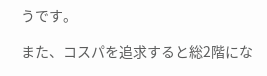うです。

また、コスパを追求すると総2階にな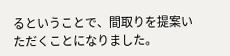るということで、間取りを提案いただくことになりました。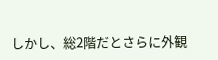しかし、総2階だとさらに外観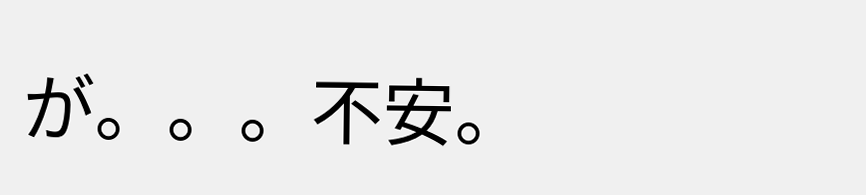が。。。不安。